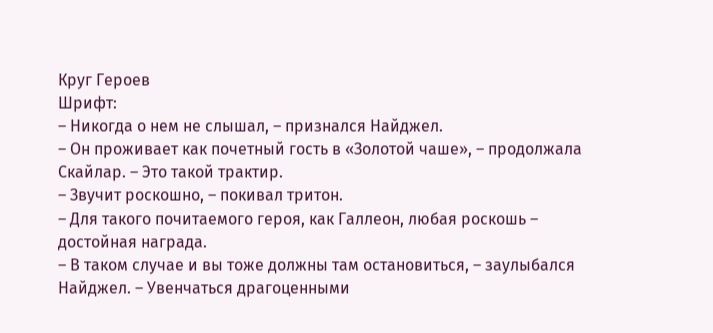Круг Героев
Шрифт:
– Никогда о нем не слышал, – признался Найджел.
– Он проживает как почетный гость в «Золотой чаше», – продолжала Скайлар. – Это такой трактир.
– Звучит роскошно, – покивал тритон.
– Для такого почитаемого героя, как Галлеон, любая роскошь – достойная награда.
– В таком случае и вы тоже должны там остановиться, – заулыбался Найджел. – Увенчаться драгоценными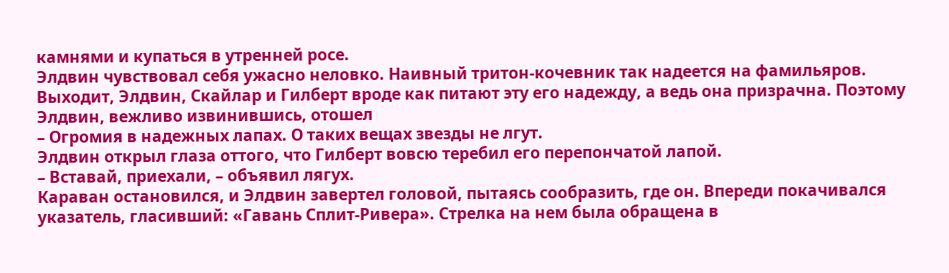камнями и купаться в утренней росе.
Элдвин чувствовал себя ужасно неловко. Наивный тритон-кочевник так надеется на фамильяров. Выходит, Элдвин, Скайлар и Гилберт вроде как питают эту его надежду, а ведь она призрачна. Поэтому Элдвин, вежливо извинившись, отошел
– Огромия в надежных лапах. О таких вещах звезды не лгут.
Элдвин открыл глаза оттого, что Гилберт вовсю теребил его перепончатой лапой.
– Вставай, приехали, – объявил лягух.
Караван остановился, и Элдвин завертел головой, пытаясь сообразить, где он. Впереди покачивался указатель, гласивший: «Гавань Сплит-Ривера». Стрелка на нем была обращена в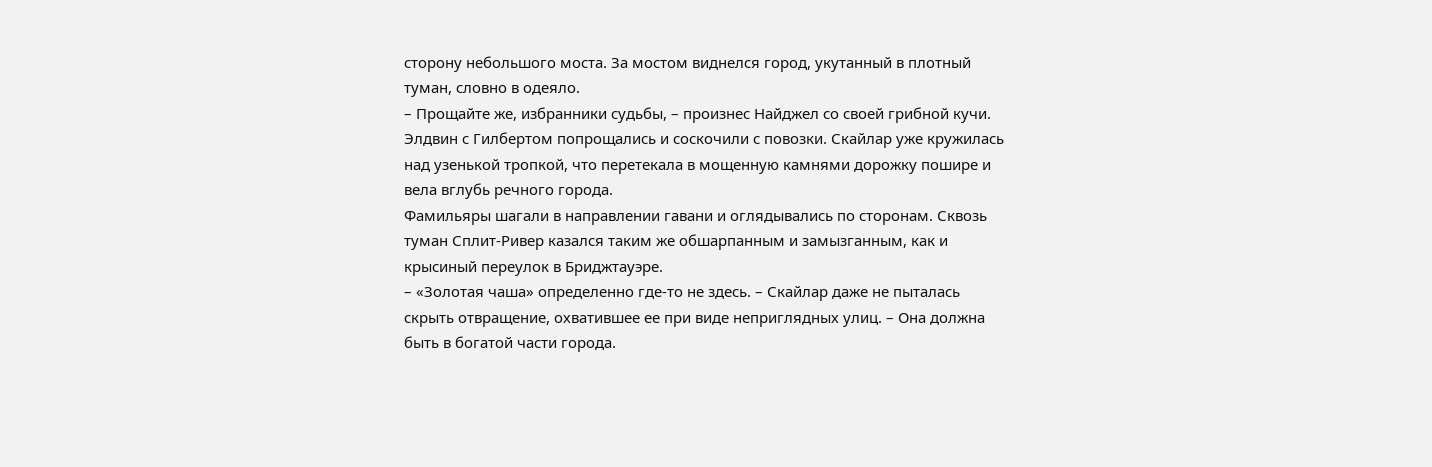сторону небольшого моста. За мостом виднелся город, укутанный в плотный туман, словно в одеяло.
– Прощайте же, избранники судьбы, – произнес Найджел со своей грибной кучи.
Элдвин с Гилбертом попрощались и соскочили с повозки. Скайлар уже кружилась над узенькой тропкой, что перетекала в мощенную камнями дорожку пошире и вела вглубь речного города.
Фамильяры шагали в направлении гавани и оглядывались по сторонам. Сквозь туман Сплит-Ривер казался таким же обшарпанным и замызганным, как и крысиный переулок в Бриджтауэре.
– «Золотая чаша» определенно где-то не здесь. – Скайлар даже не пыталась скрыть отвращение, охватившее ее при виде неприглядных улиц. – Она должна быть в богатой части города.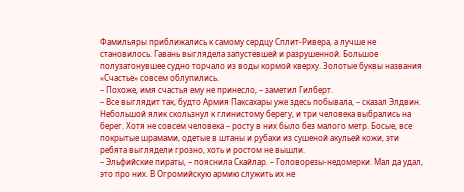Фамильяры приближались к самому сердцу Сплит-Ривера, а лучше не становилось. Гавань выглядела запустевшей и разрушенной. Большое полузатонувшее судно торчало из воды кормой кверху. Золотые буквы названия «Счастье» совсем облупились.
– Похоже, имя счастья ему не принесло, – заметил Гилберт.
– Все выглядит так, будто Армия Паксахары уже здесь побывала, – сказал Элдвин.
Небольшой ялик скользнул к глинистому берегу, и три человека выбрались на берег. Хотя не совсем человека – росту в них было без малого метр. Босые, все покрытые шрамами, одетые в штаны и рубахи из сушеной акульей кожи, эти ребята выглядели грозно, хоть и ростом не вышли.
– Эльфийские пираты, – пояснила Скайлар. – Головорезы-недомерки. Мал да удал, это про них. В Огромийскую армию служить их не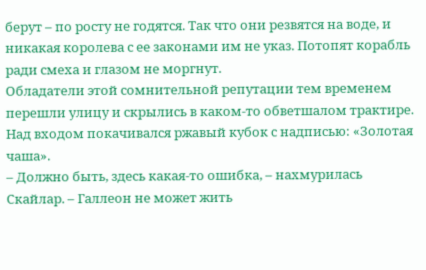берут – по росту не годятся. Так что они резвятся на воде, и никакая королева с ее законами им не указ. Потопят корабль ради смеха и глазом не моргнут.
Обладатели этой сомнительной репутации тем временем перешли улицу и скрылись в каком-то обветшалом трактире. Над входом покачивался ржавый кубок с надписью: «Золотая чаша».
– Должно быть, здесь какая-то ошибка, – нахмурилась Скайлар. – Галлеон не может жить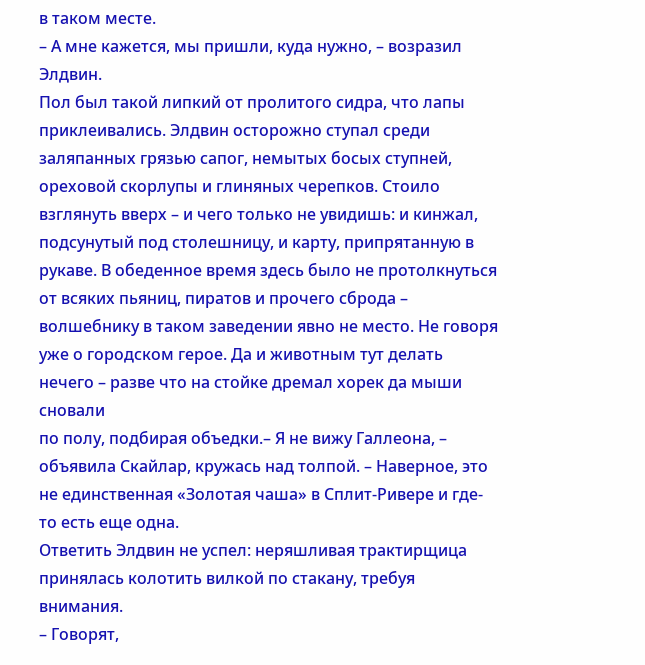в таком месте.
– А мне кажется, мы пришли, куда нужно, – возразил Элдвин.
Пол был такой липкий от пролитого сидра, что лапы приклеивались. Элдвин осторожно ступал среди заляпанных грязью сапог, немытых босых ступней, ореховой скорлупы и глиняных черепков. Стоило взглянуть вверх – и чего только не увидишь: и кинжал, подсунутый под столешницу, и карту, припрятанную в рукаве. В обеденное время здесь было не протолкнуться от всяких пьяниц, пиратов и прочего сброда – волшебнику в таком заведении явно не место. Не говоря уже о городском герое. Да и животным тут делать нечего – разве что на стойке дремал хорек да мыши сновали
по полу, подбирая объедки.– Я не вижу Галлеона, – объявила Скайлар, кружась над толпой. – Наверное, это не единственная «Золотая чаша» в Сплит-Ривере и где-то есть еще одна.
Ответить Элдвин не успел: неряшливая трактирщица принялась колотить вилкой по стакану, требуя внимания.
– Говорят,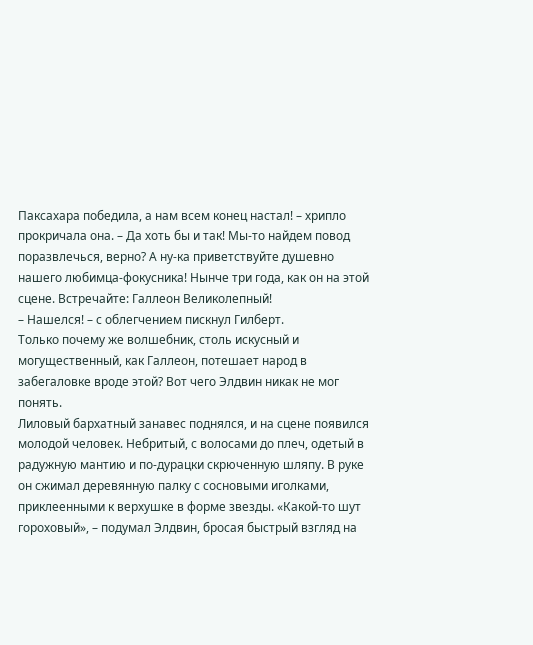Паксахара победила, а нам всем конец настал! – хрипло прокричала она. – Да хоть бы и так! Мы-то найдем повод поразвлечься, верно? А ну-ка приветствуйте душевно нашего любимца-фокусника! Нынче три года, как он на этой сцене. Встречайте: Галлеон Великолепный!
– Нашелся! – с облегчением пискнул Гилберт.
Только почему же волшебник, столь искусный и могущественный, как Галлеон, потешает народ в забегаловке вроде этой? Вот чего Элдвин никак не мог понять.
Лиловый бархатный занавес поднялся, и на сцене появился молодой человек. Небритый, с волосами до плеч, одетый в радужную мантию и по-дурацки скрюченную шляпу. В руке он сжимал деревянную палку с сосновыми иголками, приклеенными к верхушке в форме звезды. «Какой-то шут гороховый», – подумал Элдвин, бросая быстрый взгляд на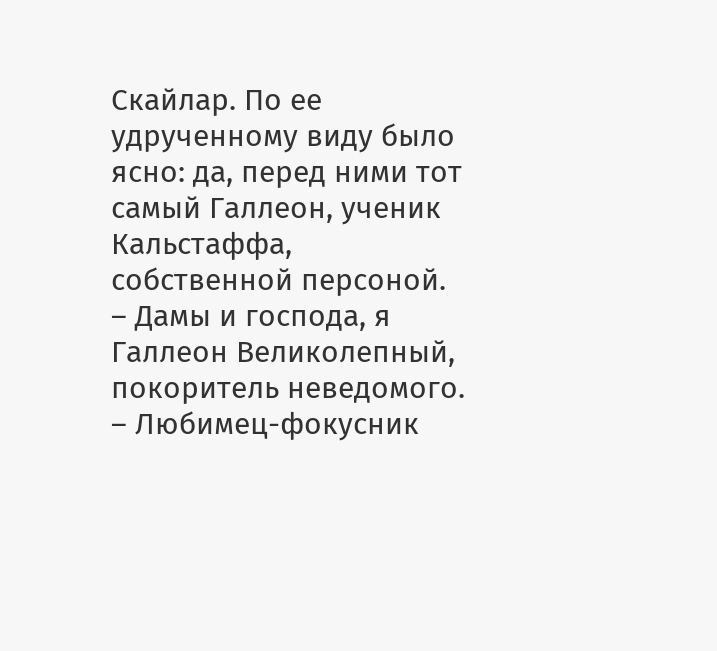Скайлар. По ее удрученному виду было ясно: да, перед ними тот самый Галлеон, ученик Кальстаффа, собственной персоной.
– Дамы и господа, я Галлеон Великолепный, покоритель неведомого. – Любимец-фокусник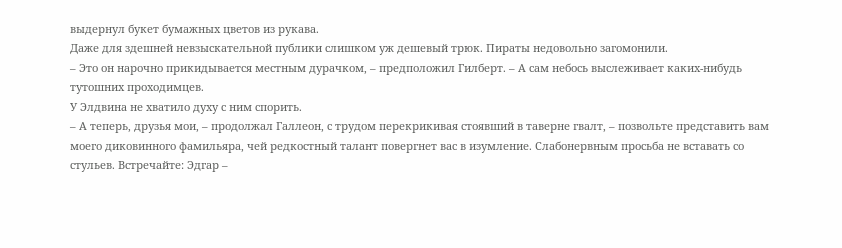выдернул букет бумажных цветов из рукава.
Даже для здешней невзыскательной публики слишком уж дешевый трюк. Пираты недовольно загомонили.
– Это он нарочно прикидывается местным дурачком, – предположил Гилберт. – А сам небось выслеживает каких-нибудь тутошних проходимцев.
У Элдвина не хватило духу с ним спорить.
– А теперь, друзья мои, – продолжал Галлеон, с трудом перекрикивая стоявший в таверне гвалт, – позвольте представить вам моего диковинного фамильяра, чей редкостный талант повергнет вас в изумление. Слабонервным просьба не вставать со стульев. Встречайте: Эдгар –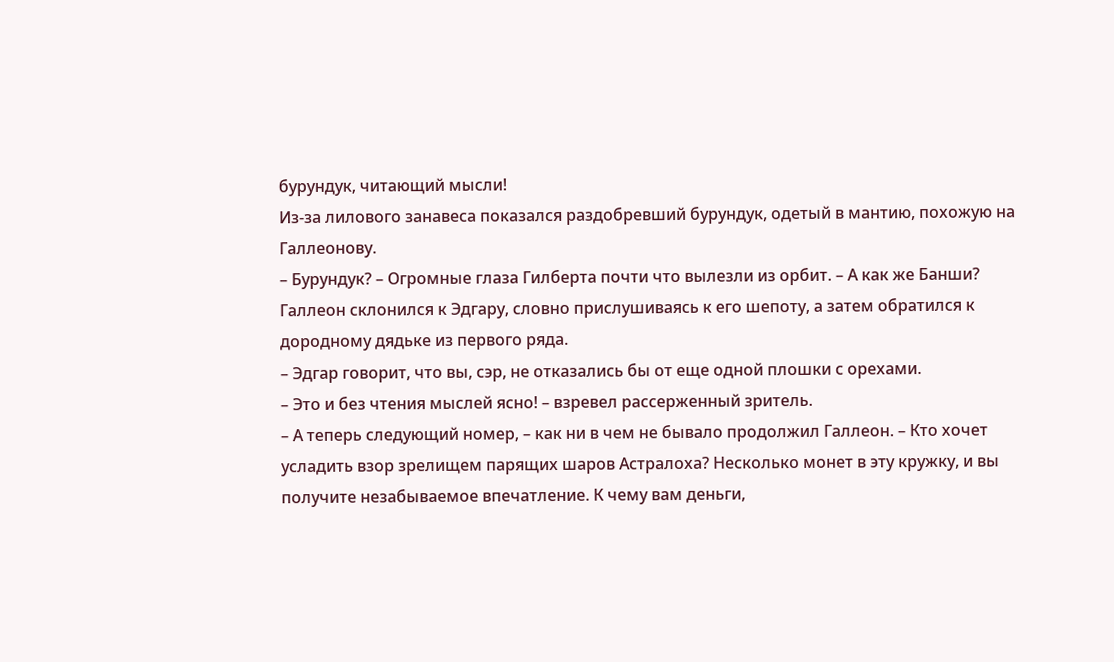бурундук, читающий мысли!
Из-за лилового занавеса показался раздобревший бурундук, одетый в мантию, похожую на Галлеонову.
– Бурундук? – Огромные глаза Гилберта почти что вылезли из орбит. – А как же Банши?
Галлеон склонился к Эдгару, словно прислушиваясь к его шепоту, а затем обратился к дородному дядьке из первого ряда.
– Эдгар говорит, что вы, сэр, не отказались бы от еще одной плошки с орехами.
– Это и без чтения мыслей ясно! – взревел рассерженный зритель.
– А теперь следующий номер, – как ни в чем не бывало продолжил Галлеон. – Кто хочет усладить взор зрелищем парящих шаров Астралоха? Несколько монет в эту кружку, и вы получите незабываемое впечатление. К чему вам деньги,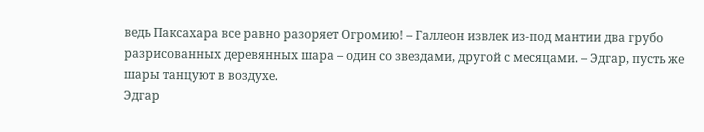ведь Паксахара все равно разоряет Огромию! – Галлеон извлек из-под мантии два грубо разрисованных деревянных шара – один со звездами, другой с месяцами. – Эдгар, пусть же шары танцуют в воздухе.
Эдгар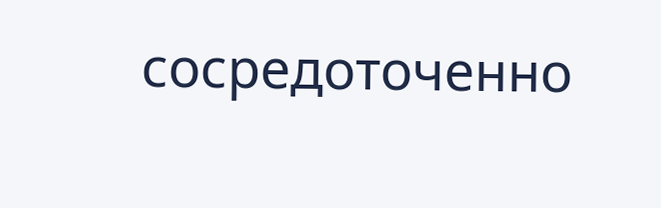сосредоточенно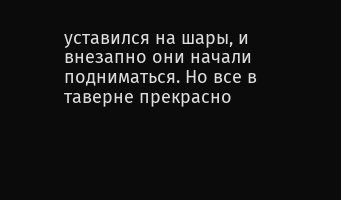уставился на шары, и внезапно они начали подниматься. Но все в таверне прекрасно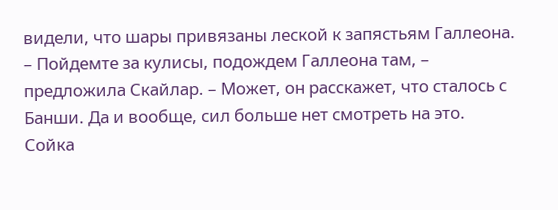видели, что шары привязаны леской к запястьям Галлеона.
– Пойдемте за кулисы, подождем Галлеона там, – предложила Скайлар. – Может, он расскажет, что сталось с Банши. Да и вообще, сил больше нет смотреть на это.
Сойка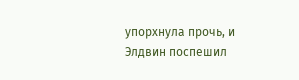упорхнула прочь, и Элдвин поспешил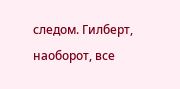следом. Гилберт, наоборот, все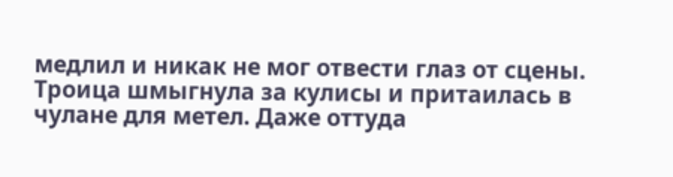медлил и никак не мог отвести глаз от сцены. Троица шмыгнула за кулисы и притаилась в чулане для метел. Даже оттуда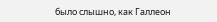было слышно, как Галлеон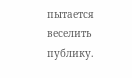пытается веселить публику.